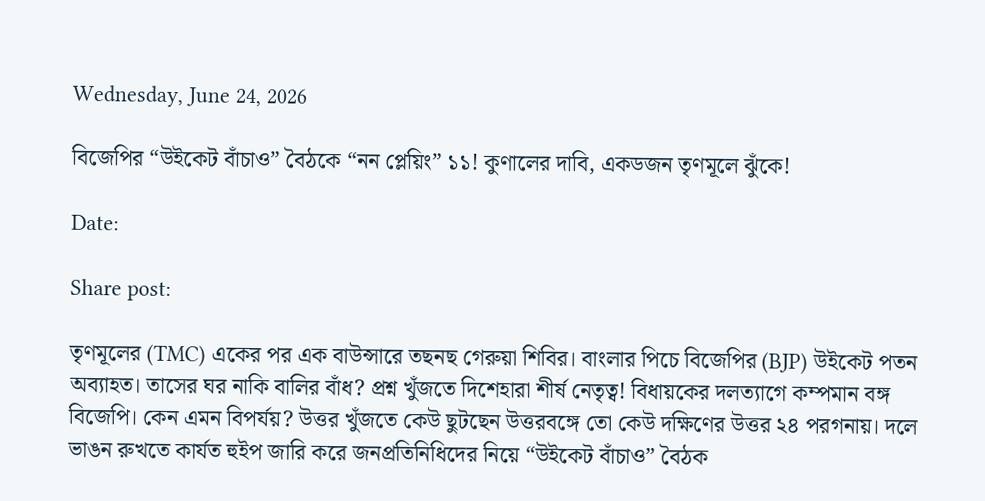Wednesday, June 24, 2026

বিজেপির “উইকেট বাঁচাও” বৈঠকে “নন প্লেয়িং” ১১! কুণালের দাবি, একডজন তৃণমূলে ঝুঁকে!

Date:

Share post:

তৃণমূলের (TMC) একের পর এক বাউন্সারে তছনছ গেরুয়া শিবির। বাংলার পিচে বিজেপির (BJP) উইকেট পতন অব্যাহত। তাসের ঘর নাকি বালির বাঁধ? প্রশ্ন খুঁজতে দিশেহারা শীর্ষ নেতৃত্ব! বিধায়কের দলত্যাগে কম্পমান বঙ্গ বিজেপি। কেন এমন বিপর্যয়? উত্তর খুঁজতে কেউ ছুটছেন উত্তরবঙ্গে তো কেউ দক্ষিণের উত্তর ২৪ পরগনায়। দলে ভাঙন রুখতে কার্যত হুইপ জারি করে জনপ্রতিনিধিদের নিয়ে “উইকেট বাঁচাও” বৈঠক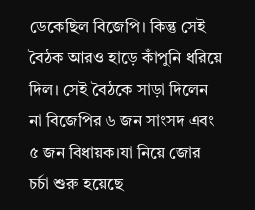ডেকেছিল বিজেপি। কিন্তু সেই বৈঠক আরও হাড়ে কাঁপুনি ধরিয়ে দিল। সেই বৈঠকে সাড়া দিলেন না বিজেপির ৬ জন সাংসদ এবং ৫ জন বিধায়ক।যা নিয়ে জোর চর্চা শুরু হয়েছে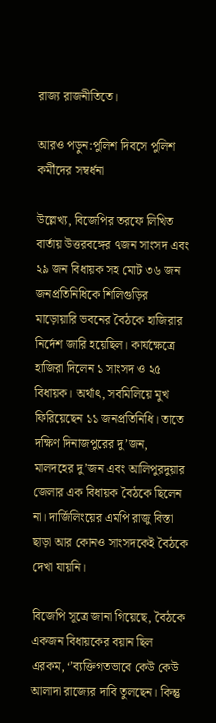রাজ্য রাজনীতিতে।

আরও পড়ুন:পুলিশ দিবসে পুলিশ কর্মীদের সম্বর্ধনা

উল্লেখ্য, বিজেপির তরফে লিখিত বার্তায় উত্তরবঙ্গের ৭জন সাংসদ এবং ২৯ জন বিধায়ক সহ মোট ৩৬ জন জনপ্রতিনিধিকে শিলিগুড়ির মাড়োয়ারি ভবনের বৈঠকে হাজিরার নির্দেশ জারি হয়েছিল। কার্যক্ষেত্রে হাজিরা দিলেন ১ সাংসদ ও ২৫ বিধায়ক। অর্থাৎ, সবমিলিয়ে মুখ ফিরিয়েছেন ১১ জনপ্রতিনিধি। তাতে দক্ষিণ দিনাজপুরের দু’জন, মালদহের দু’জন এবং আলিপুরদুয়ার জেলার এক বিধায়ক বৈঠকে ছিলেন না। দার্জিলিংয়ের এমপি রাজু বিস্তা ছাড়া আর কোনও সাংসদকেই বৈঠকে দেখা যায়নি।

বিজেপি সূত্রে জানা গিয়েছে, বৈঠকে একজন বিধায়কের বয়ান ছিল এরকম, ‘’ব্যক্তিগতভাবে কেউ কেউ আলাদা রাজ্যের দাবি তুলছেন। কিন্তু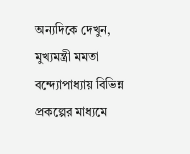অন্যদিকে দেখুন, মুখ্যমন্ত্রী মমতা বন্দ্যোপাধ্যায় বিভিন্ন প্রকল্পের মাধ্যমে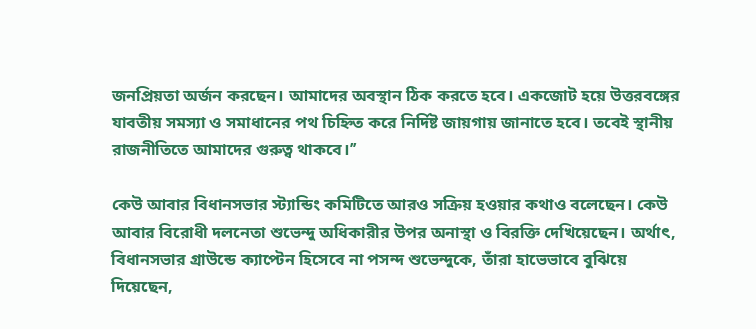জনপ্রিয়তা অর্জন করছেন। আমাদের অবস্থান ঠিক করতে হবে। একজোট হয়ে উত্তরবঙ্গের যাবতীয় সমস্যা ও সমাধানের পথ চিহ্নিত করে নির্দিষ্ট জায়গায় জানাতে হবে। তবেই স্থানীয় রাজনীতিতে আমাদের গুরুত্ব থাকবে।’’

কেউ আবার বিধানসভার স্ট্যান্ডিং কমিটিতে আরও সক্রিয় হওয়ার কথাও বলেছেন। কেউ আবার বিরোধী দলনেতা শুভেন্দু অধিকারীর উপর অনাস্থা ও বিরক্তি দেখিয়েছেন। অর্থাৎ, বিধানসভার গ্রাউন্ডে ক্যাপ্টেন হিসেবে না পসন্দ শুভেন্দুকে, তাঁরা হাভেভাবে বুঝিয়ে দিয়েছেন,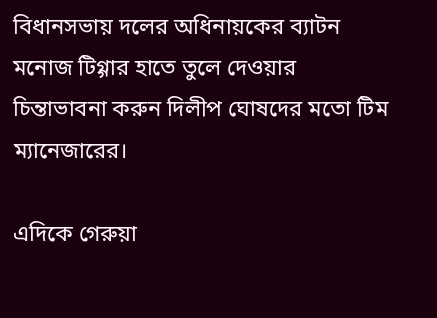বিধানসভায় দলের অধিনায়কের ব্যাটন মনোজ টিগ্গার হাতে তুলে দেওয়ার চিন্তাভাবনা করুন দিলীপ ঘোষদের মতো টিম ম্যানেজারের।

এদিকে গেরুয়া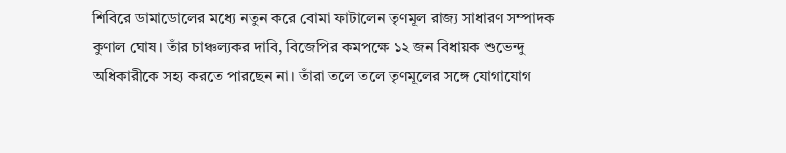শিবিরে ডামাডোলের মধ্যে নতুন করে বোমা ফাটালেন তৃণমূল রাজ্য সাধারণ সম্পাদক কুণাল ঘোষ। তাঁর চাঞ্চল্যকর দাবি, বিজেপির কমপক্ষে ১২ জন বিধায়ক শুভেন্দু অধিকারীকে সহ্য করতে পারছেন না। তাঁরা তলে তলে তৃণমূলের সঙ্গে যোগাযোগ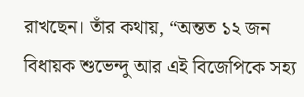রাখছেন। তাঁর কথায়, “অন্তত ১২ জন বিধায়ক শুভেন্দু আর এই বিজেপিকে সহ্য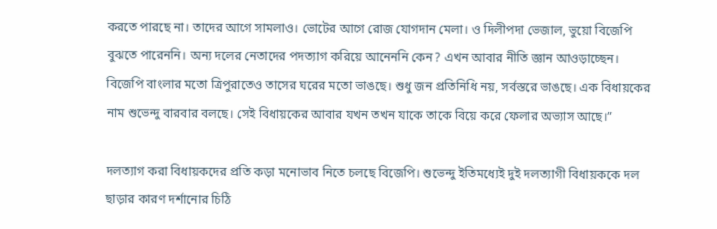করতে পারছে না। তাদের আগে সামলাও। ভোটের আগে রোজ যোগদান মেলা। ও দিলীপদা ভেজাল, ভুয়ো বিজেপি বুঝতে পারেননি। অন্য দলের নেতাদের পদত্যাগ করিয়ে আনেননি কেন? এখন আবার নীতি জ্ঞান আওড়াচ্ছেন। বিজেপি বাংলার মতো ত্রিপুরাতেও তাসের ঘরের মতো ভাঙছে। শুধু জন প্রতিনিধি নয়, সর্বস্তরে ভাঙছে। এক বিধায়কের নাম শুভেন্দু বারবার বলছে। সেই বিধায়কের আবার যখন তখন যাকে তাকে বিয়ে করে ফেলার অভ্যাস আছে।”

দলত্যাগ করা বিধায়কদের প্রতি কড়া মনোভাব নিতে চলছে বিজেপি। শুভেন্দু ইতিমধ্যেই দুই দলত্যাগী বিধায়ককে দল ছাড়ার কারণ দর্শানোর চিঠি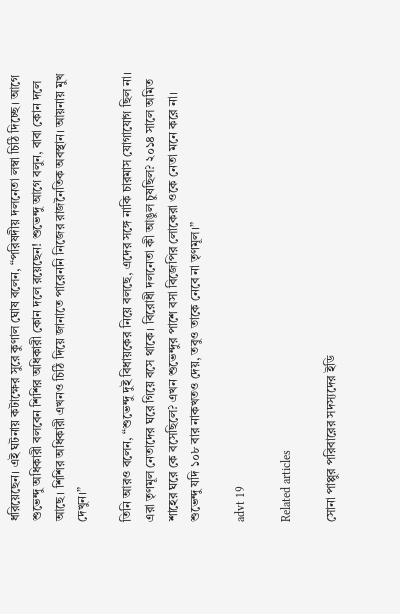ধরিয়েছেন। এই ঘটনায় কটাক্ষের সুরে কুণাল ঘোষ বলেন, “পরিষদীয় দলনেতা লম্বা চিঠি দিচ্ছে। আগে শুভেন্দু অধিকারী বলবেন শিশির অধিকারী কোন দলে রয়েছেন! শুভেন্দু আগে বলুন, বাবা কোন দলে আছে। শিশির অধিকারী এখনও চিঠি দিয়ে জানাতে পারেননি নিজের রাজনৈতিক অবস্থান। আয়নায় মুখ দেখুন।”

তিনি আরও বলেন, “শুভেন্দু দুই বিধায়কের নিয়ে বলছে, এদের সঙ্গে নাকি চারমাস যোগাযোগ ছিল না। এরা তৃণমূল নেতাদের ঘরে গিয়ে বসে থাকে। বিরোধী দলনেতা কী আঙুল চুষছিল? ২০১৪ সালে অমিত শাহের ঘরে কে বসেছিলে? এখন শুভেন্দুর পাশে বসা বিজেপির লোকেরা ওকে নেতা মনে করে না। শুভেন্দু যদি ১০৮ বার নাকখতও দেয়, তবুও তাকে নেবে না তৃণমূল।”

advt 19

Related articles

সোনা পাপ্পুর পরিবারের সদস্যদের ইডি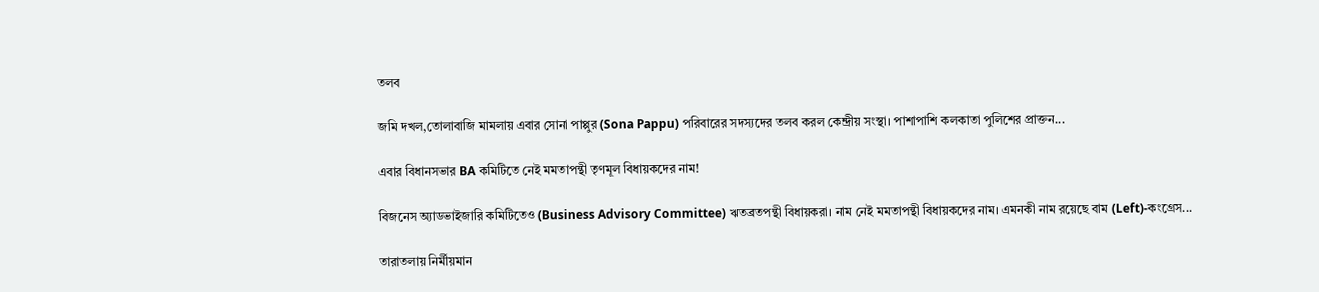তলব

জমি দখল,তোলাবাজি মামলায় এবার সোনা পাপ্পুর (Sona Pappu) পরিবারের সদস্যদের তলব করল কেন্দ্রীয় সংস্থা। পাশাপাশি কলকাতা পুলিশের প্রাক্তন...

এবার বিধানসভার BA কমিটিতে নেই মমতাপন্থী তৃণমূল বিধায়কদের নাম!

বিজনেস অ্যাডভাইজারি কমিটিতেও (Business Advisory Committee) ঋতব্রতপন্থী বিধায়করা। নাম নেই মমতাপন্থী বিধায়কদের নাম। এমনকী নাম রয়েছে বাম (Left)-কংগ্রেস...

তারাতলায় নির্মীয়মান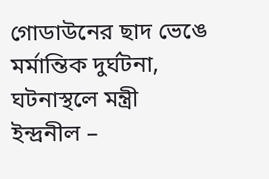গোডাউনের ছাদ ভেঙে মর্মান্তিক দুর্ঘটনা, ঘটনাস্থলে মন্ত্রী ইন্দ্রনীল –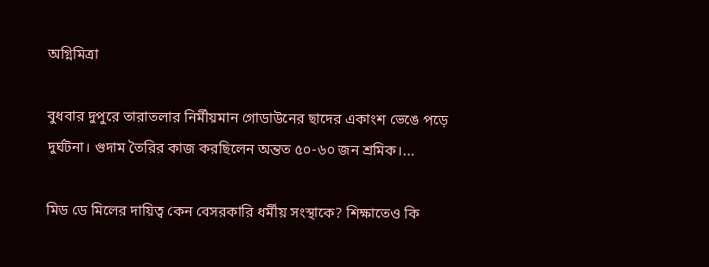অগ্নিমিত্রা

বুধবার দুপুরে তারাতলার নির্মীয়মান গোডাউনের ছাদের একাংশ ভেঙে পড়ে দুর্ঘটনা। গুদাম তৈরির কাজ করছিলেন অন্তত ৫০-৬০ জন শ্রমিক।...

মিড ডে মিলের দায়িত্ব কেন বেসরকারি ধর্মীয় সংস্থাকে? শিক্ষাতেও কি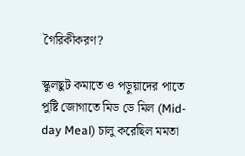গৈরিকীকরণ?

স্কুলছুট কমাতে ও পড়ুয়াদের পাতে পুষ্টি জোগাতে মিড ডে মিল (Mid-day Meal) চালু করেছিল মমতা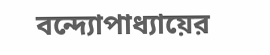বন্দ্যোপাধ্যায়ের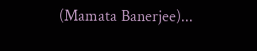(Mamata Banerjee)...